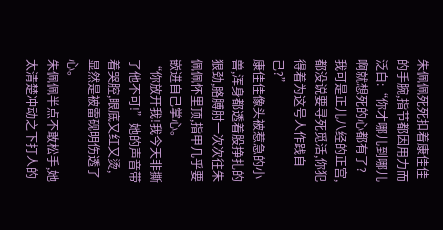朱佩佩死死扣着康佳佳的手腕,指节都因用力而泛白:“你才哪儿到哪儿啊就想死的心都有了?我可是正儿八经的正宫,都没说要寻死觅活,你犯得着为这号人作践自己?”
康佳佳像头被惹急的小兽,浑身都透着股挣扎的狠劲,胳膊肘一次次往朱佩佩怀里顶,指甲几乎要嵌进自己掌心。
“你放开我!我今天非撕了他不可!”她的声音带着哭腔,眼底又红又烫,显然是被雷砚明伤透了心。
朱佩佩半点不敢松手,她太清楚冲动之下打人的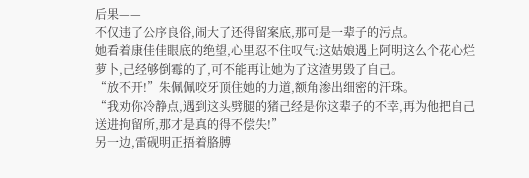后果——
不仅违了公序良俗,闹大了还得留案底,那可是一辈子的污点。
她看着康佳佳眼底的绝望,心里忍不住叹气:这姑娘遇上阿明这么个花心烂萝卜,己经够倒霉的了,可不能再让她为了这渣男毁了自己。
“放不开!”朱佩佩咬牙顶住她的力道,额角渗出细密的汗珠。
“我劝你冷静点,遇到这头劈腿的猪己经是你这辈子的不幸,再为他把自己送进拘留所,那才是真的得不偿失!”
另一边,雷砚明正捂着胳膊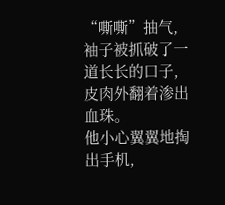“嘶嘶”抽气,袖子被抓破了一道长长的口子,皮肉外翻着渗出血珠。
他小心翼翼地掏出手机,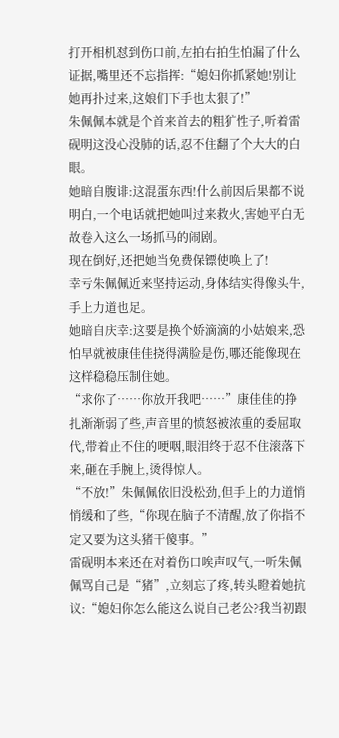打开相机怼到伤口前,左拍右拍生怕漏了什么证据,嘴里还不忘指挥:“媳妇你抓紧她!别让她再扑过来,这娘们下手也太狠了!”
朱佩佩本就是个首来首去的粗犷性子,听着雷砚明这没心没肺的话,忍不住翻了个大大的白眼。
她暗自腹诽:这混蛋东西!什么前因后果都不说明白,一个电话就把她叫过来救火,害她平白无故卷入这么一场抓马的闹剧。
现在倒好,还把她当免费保镖使唤上了!
幸亏朱佩佩近来坚持运动,身体结实得像头牛,手上力道也足。
她暗自庆幸:这要是换个娇滴滴的小姑娘来,恐怕早就被康佳佳挠得满脸是伤,哪还能像现在这样稳稳压制住她。
“求你了……你放开我吧……”康佳佳的挣扎渐渐弱了些,声音里的愤怒被浓重的委屈取代,带着止不住的哽咽,眼泪终于忍不住滚落下来,砸在手腕上,烫得惊人。
“不放!”朱佩佩依旧没松劲,但手上的力道悄悄缓和了些,“你现在脑子不清醒,放了你指不定又要为这头猪干傻事。”
雷砚明本来还在对着伤口唉声叹气,一听朱佩佩骂自己是“猪”,立刻忘了疼,转头瞪着她抗议:“媳妇你怎么能这么说自己老公?我当初跟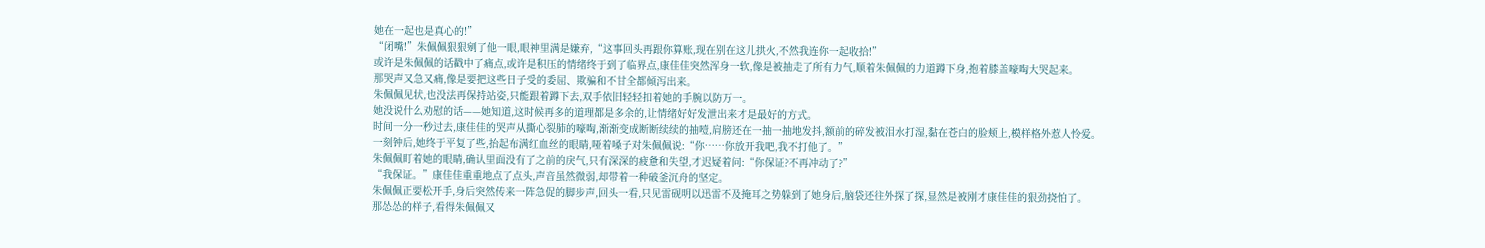她在一起也是真心的!”
“闭嘴!”朱佩佩狠狠剜了他一眼,眼神里满是嫌弃,“这事回头再跟你算账,现在别在这儿拱火,不然我连你一起收拾!”
或许是朱佩佩的话戳中了痛点,或许是积压的情绪终于到了临界点,康佳佳突然浑身一软,像是被抽走了所有力气,顺着朱佩佩的力道蹲下身,抱着膝盖嚎啕大哭起来。
那哭声又急又痛,像是要把这些日子受的委屈、欺骗和不甘全都倾泻出来。
朱佩佩见状,也没法再保持站姿,只能跟着蹲下去,双手依旧轻轻扣着她的手腕以防万一。
她没说什么劝慰的话——她知道,这时候再多的道理都是多余的,让情绪好好发泄出来才是最好的方式。
时间一分一秒过去,康佳佳的哭声从撕心裂肺的嚎啕,渐渐变成断断续续的抽噎,肩膀还在一抽一抽地发抖,额前的碎发被泪水打湿,黏在苍白的脸颊上,模样格外惹人怜爱。
一刻钟后,她终于平复了些,抬起布满红血丝的眼睛,哑着嗓子对朱佩佩说:“你……你放开我吧,我不打他了。”
朱佩佩盯着她的眼睛,确认里面没有了之前的戾气,只有深深的疲惫和失望,才迟疑着问:“你保证?不再冲动了?”
“我保证。”康佳佳重重地点了点头,声音虽然微弱,却带着一种破釜沉舟的坚定。
朱佩佩正要松开手,身后突然传来一阵急促的脚步声,回头一看,只见雷砚明以迅雷不及掩耳之势躲到了她身后,脑袋还往外探了探,显然是被刚才康佳佳的狠劲挠怕了。
那怂怂的样子,看得朱佩佩又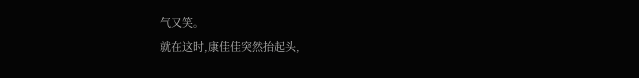气又笑。
就在这时,康佳佳突然抬起头,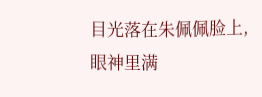目光落在朱佩佩脸上,眼神里满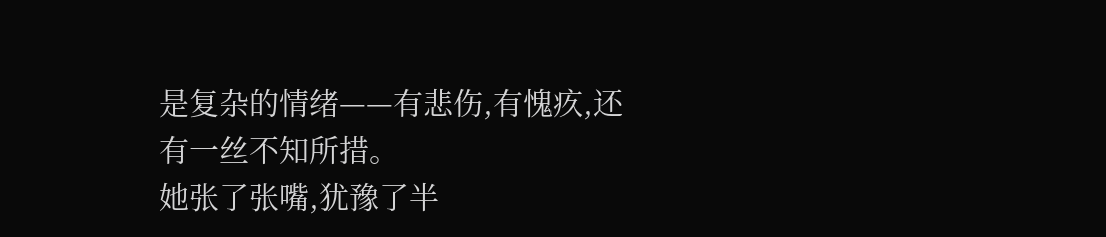是复杂的情绪——有悲伤,有愧疚,还有一丝不知所措。
她张了张嘴,犹豫了半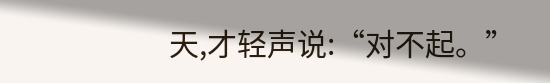天,才轻声说:“对不起。”